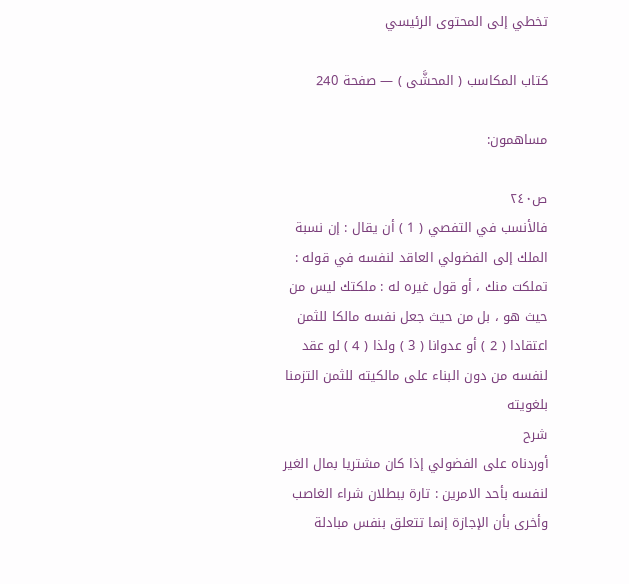تخطي إلى المحتوى الرئيسي

كتاب المكاسب ( المحشَّى ) — صفحة 240

مساهمون:

ص٢٤٠
فالأنسب في التفصي ( 1 ) أن يقال : إن نسبة الملك إلى الفضولي العاقد لنفسه في قوله : تملكت منك ، أو قول غيره له : ملكتك ليس من حيث هو ، بل من حيث جعل نفسه مالكا للثمن اعتقادا ( 2 ) أو عدوانا ( 3 ) ولذا ( 4 ) لو عقد لنفسه من دون البناء على مالكيته للثمن التزمنا بلغويته
شرح
أوردناه على الفضولي إذا كان مشتريا بمال الغير لنفسه بأحد الامرين : تارة ببطلان شراء الغاصب وأخرى بأن الإجازة إنما تتعلق بنفس مبادلة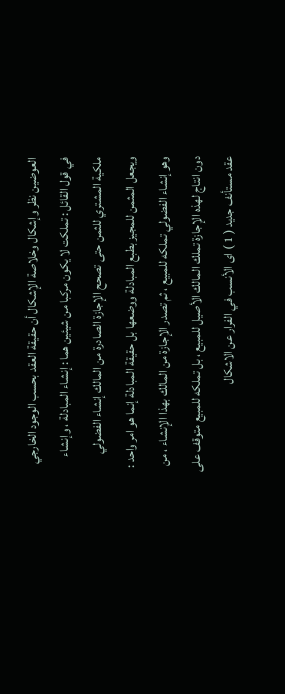العوضين نظر وإشكال وخلاصة الإشكال أن حقيقة العقد بحسب الوجود الخارجي في قول القائل : تملكت لا يكون مركبا من شيئين هما : إنشاء المبادلة ، وإنشاء ملكية المشتري للثمن حتى تصحح الإجازة الصادرة من المالك إنشاء الفضولي ويجعل المثمن للمجيز بطبع المبادلة ووضعها بل حقيقة المبادلة إنما هو امر واحد : وهو إنشاء الفضولي تملكه للمبيع ، ثم تصدر الإجازة من المالك بهذا الإنشاء ، من دون انتاج لهذه الإجازة تملك المالك الأصيل للمبيع ، بل تملكه للمبيع متوقف على عقد مستأنف جديد ( 1 ) اى الأنسب في الفرار عن الاشكال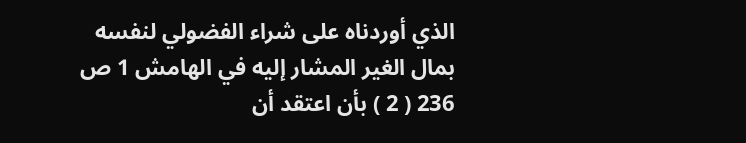الذي أوردناه على شراء الفضولي لنفسه بمال الغير المشار إليه في الهامش 1 ص 236 ( 2 ) بأن اعتقد أن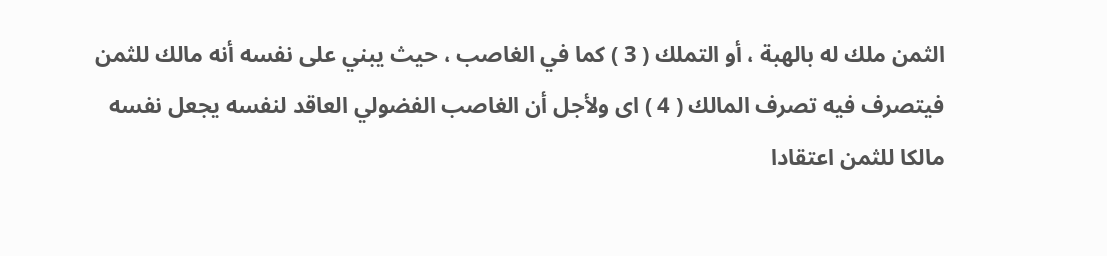الثمن ملك له بالهبة ، أو التملك ( 3 ) كما في الغاصب ، حيث يبني على نفسه أنه مالك للثمن فيتصرف فيه تصرف المالك ( 4 ) اى ولأجل أن الغاصب الفضولي العاقد لنفسه يجعل نفسه مالكا للثمن اعتقادا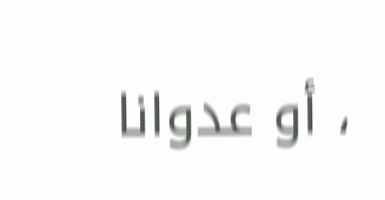، أو عدوانا